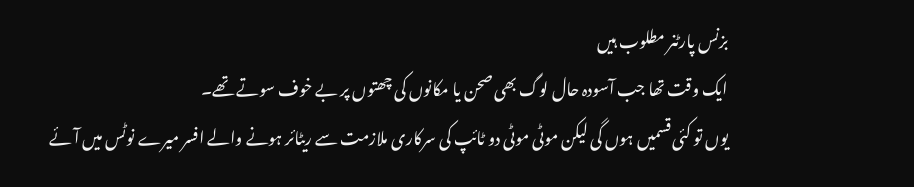بزنس پارٹنر مطلوب ہیں
ایک وقت تھا جب آسودہ حال لوگ بھی صحن یا مکانوں کی چھتوں پر بے خوف سوتے تھے۔
یوں تو کئی قسمیں ہوں گی لیکن موٹی موٹی دو ٹائپ کی سرکاری ملازمت سے ریٹائر ہونے والے افسر میرے نوٹس میں آئے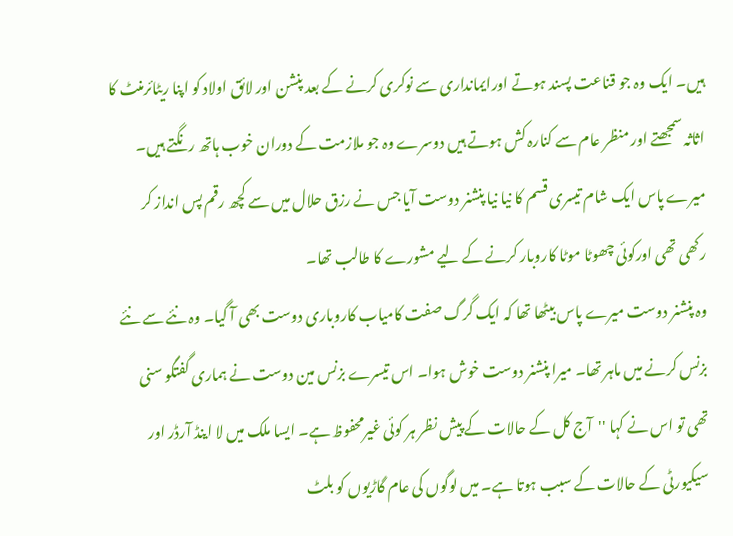ہیں۔ ایک وہ جو قناعت پسند ہوتے اورایمانداری سے نوکری کرنے کے بعد پنشن اور لائق اولاد کو اپنا ریٹائرمنٹ کا اثاثہ سمجھتے اور منظر عام سے کنارہ کش ہوتے ہیں دوسرے وہ جو ملازمت کے دوران خوب ہاتھ رنگتے ہیں۔ میرے پاس ایک شام تیسری قسم کا نیا نیا پنشنر دوست آیا جس نے رزق حلال میں سے کچھ رقم پس انداز کر رکھی تھی اورکوئی چھوٹا موٹا کاروبار کرنے کے لیے مشورے کا طالب تھا۔
وہ پنشنر دوست میرے پاس بیٹھا تھا کہ ایک گرگ صفت کامیاب کاروباری دوست بھی آ گیا۔ وہ نئے سے نئے بزنس کرنے میں ماہر تھا۔ میرا پنشنر دوست خوش ہوا۔ اس تیسرے بزنس مین دوست نے ہماری گفتگو سنی تھی تو اس نے کہا ''آج کل کے حالات کے پیش نظر ہر کوئی غیرمحفوظ ہے۔ ایسا ملک میں لا اینڈ آرڈر اور سیکیورٹی کے حالات کے سبب ہوتا ہے۔ میں لوگوں کی عام گاڑیوں کو بلٹ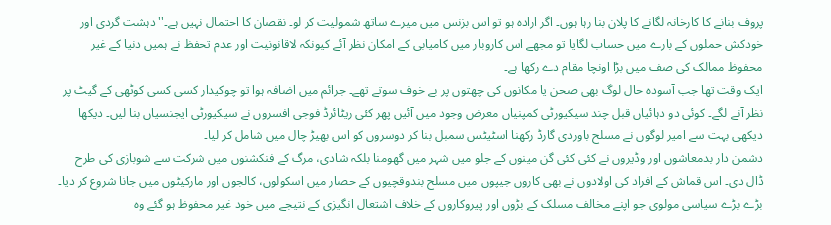پروف بنانے کا کارخانہ لگانے کا پلان بنا رہا ہوں۔ اگر ارادہ ہو تو اس بزنس میں میرے ساتھ شمولیت کر لو۔ نقصان کا احتمال نہیں ہے۔'' دہشت گردی اور خودکش حملوں کے بارے میں حساب لگایا تو مجھے اس کاروبار میں کامیابی کے امکان نظر آئے کیونکہ لاقانونیت اور عدم تحفظ نے ہمیں دنیا کے غیر محفوظ ممالک کی صف میں بڑا اونچا مقام دے رکھا ہے۔
ایک وقت تھا جب آسودہ حال لوگ بھی صحن یا مکانوں کی چھتوں پر بے خوف سوتے تھے۔ جرائم میں اضافہ ہوا تو چوکیدار کسی کسی کوٹھی کے گیٹ پر نظر آنے لگے۔ کوئی دو دہائیاں قبل چند سیکیورٹی کمپنیاں معرض وجود میں آئیں پھر کئی ریٹائرڈ فوجی افسروں نے سیکیورٹی ایجنسیاں بنا لیں۔ دیکھا دیکھی بہت سے امیر لوگوں نے مسلح باوردی گارڈ رکھنا اسٹیٹس سمبل بنا کر دوسروں کو اس بھیڑ چال میں شامل کر لیا۔
دشمن دار بدمعاشوں اور وڈیروں نے کئی کئی گن مینوں کے جلو میں شہر میں گھومنا بلکہ شادی، مرگ کے فنکشنوں میں شرکت سے شوبازی کی طرح ڈال دی۔ اس قماش کے افراد کی اولادوں نے بھی کاروں جیپوں میں مسلح بندوقچیوں کے حصار میں اسکولوں، کالجوں اور مارکیٹوں میں جانا شروع کر دیا۔ بڑے بڑے سیاسی مولوی جو اپنے مخالف مسلک کے بڑوں اور پیروکاروں کے خلاف اشتعال انگیزی کے نتیجے میں خود غیر محفوظ ہو گئے وہ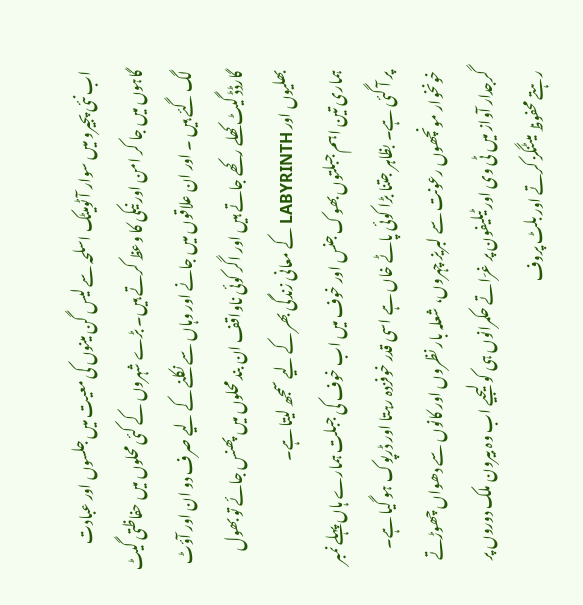اب نئی پجیرو میں سوار آٹومیٹک اسلحہ سے لیس گن مینوں کی معیت میں جلسوں اور عبادت گاہوں میں جا کر امن اور نیکی کا وعظ کرتے ہیں۔ بڑے شہروں کے کئی محلوں میں حفاظتی گیٹ لگ گئے ہیں ۔ اور ان علاقوں میں جانے اور وہاں سے نکلنے کے لیے صرف دو ان اور آؤٹ گارڈڈ گیٹ کھلے رکھے جاتے ہیں اور اگر کوئی ناواقف ان بند محلوں میں پھنس جائے تو بھول بھلیوں اور LABYRINTH کے معانی زندگی بھر کے لیے سمجھ لیتا ہے۔
ہماری تین اہم جبلتوں بھوک جنس اور خوف میں اب خوف کی جبلت ہمارے ہاں پہلے نمبر پر آ گئی ہے۔ بظاہر جتنا بڑا کوئی پاٹے خاں ہے اسی قدر خوفزدہ رہتا اور ڈرپوک ہو گیا ہے۔ خونخوار مونچھوں رعونت سے لبریز چہروں، شعلہ بار نظروں اور کانوں سے دھواں چھوڑتے گرجدار آواز میں ٹی وی اور ٹیلیفون پر غرّاتے حکمرانوں ہی کو لیجیے اب وہ بیرون ملک دوروں پر رہتے محفوظ میٹنگز کرتے اور بلٹ پروف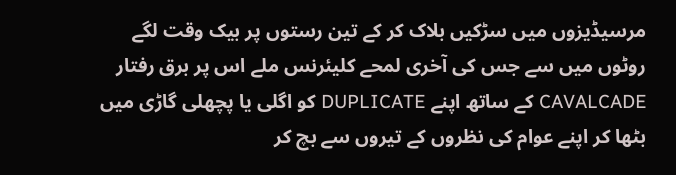مرسیڈیزوں میں سڑکیں بلاک کر کے تین رستوں پر بیک وقت لگے روٹوں میں سے جس کی آخری لمحے کلیئرنس ملے اس پر برق رفتار CAVALCADE کے ساتھ اپنے DUPLICATE کو اگلی یا پچھلی گاڑی میں بٹھا کر اپنے عوام کی نظروں کے تیروں سے بچ کر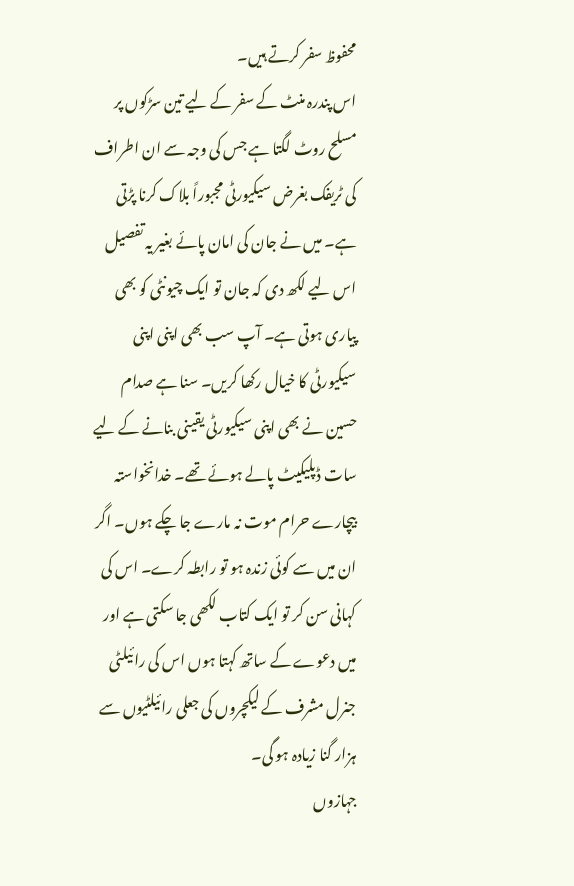محفوظ سفر کرتے ہیں۔
اس پندرہ منٹ کے سفر کے لیے تین سڑکوں پر مسلح روٹ لگتا ہے جس کی وجہ سے ان اطراف کی ٹریفک بغرض سیکیورٹی مجبوراً بلاک کرنا پڑتی ہے۔ میں نے جان کی امان پائے بغیر یہ تفصیل اس لیے لکھ دی کہ جان تو ایک چیونٹی کو بھی پیاری ہوتی ہے۔ آپ سب بھی اپنی اپنی سیکیورٹی کا خیال رکھا کریں۔ سنا ہے صدام حسین نے بھی اپنی سیکیورٹی یقینی بنانے کے لیے سات ڈپلیکیٹ پالے ہوئے تھے۔ خدانخواستہ بیچارے حرام موت نہ مارے جا چکے ہوں۔ اگر ان میں سے کوئی زندہ ہو تو رابطہ کرے۔ اس کی کہانی سن کر تو ایک کتاب لکھی جا سکتی ہے اور میں دعوے کے ساتھ کہتا ہوں اس کی رائیلٹی جنرل مشرف کے لیکچروں کی جعلی رائیلٹیوں سے ہزار گنا زیادہ ہو گی۔
جہازوں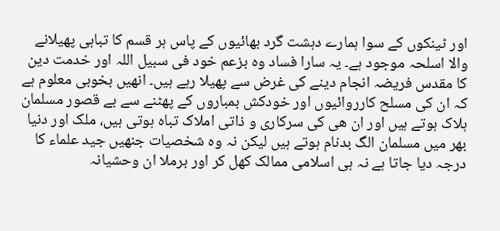اور ٹینکوں کے سوا ہمارے دہشت گرد بھائیوں کے پاس ہر قسم کا تباہی پھیلانے والا اسلحہ موجود ہے۔ یہ سارا فساد وہ بزعم خود فی سبیل اللہ اور خدمت دین کا مقدس فریضہ انجام دینے کی غرض سے پھیلا رہے ہیں۔ انھیں بخوبی معلوم ہے کہ ان کی مسلح کارروائیوں اور خودکش بمباروں کے پھٹنے سے بے قصور مسلمان ہلاک ہوتے ہیں اور ان ھی کی سرکاری و ذاتی املاک تباہ ہوتی ہیں، ملک اور دنیا بھر میں مسلمان الگ بدنام ہوتے ہیں لیکن نہ وہ شخصیات جنھیں جید علماء کا درجہ دیا جاتا ہے نہ ہی اسلامی ممالک کھل کر اور برملا ان وحشیانہ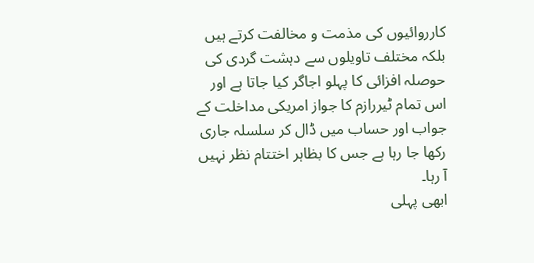کارروائیوں کی مذمت و مخالفت کرتے ہیں بلکہ مختلف تاویلوں سے دہشت گردی کی حوصلہ افزائی کا پہلو اجاگر کیا جاتا ہے اور اس تمام ٹیررازم کا جواز امریکی مداخلت کے جواب اور حساب میں ڈال کر سلسلہ جاری رکھا جا رہا ہے جس کا بظاہر اختتام نظر نہیں آ رہا۔
ابھی پہلی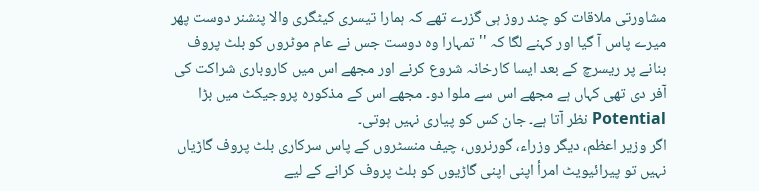مشاورتی ملاقات کو چند روز ہی گزرے تھے کہ ہمارا تیسری کیٹگری والا پنشنر دوست پھر میرے پاس آ گیا اور کہنے لگا کہ ''تمہارا وہ دوست جس نے عام موٹروں کو بلٹ پروف بنانے پر ریسرچ کے بعد ایسا کارخانہ شروع کرنے اور مجھے اس میں کاروباری شراکت کی آفر دی تھی کہاں ہے مجھے اس سے ملوا دو۔ مجھے اس کے مذکورہ پروجیکٹ میں بڑا Potential نظر آتا ہے۔ جان کس کو پیاری نہیں ہوتی۔
اگر وزیر اعظم، دیگر وزراء، گورنروں، چیف منسٹروں کے پاس سرکاری بلٹ پروف گاڑیاں نہیں تو پیرائیویٹ امرأ اپنی اپنی گاڑیوں کو بلٹ پروف کرانے کے لیے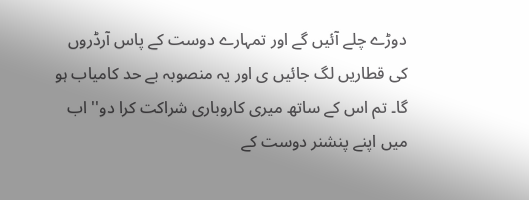دوڑے چلے آئیں گے اور تمہارے دوست کے پاس آرڈروں کی قطاریں لگ جائیں ی اور یہ منصوبہ بے حد کامیاب ہو گا۔ تم اس کے ساتھ میری کاروباری شراکت کرا دو'' اب میں اپنے پنشنر دوست کے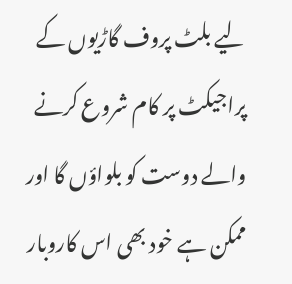لیے بلٹ پروف گاڑیوں کے پراجیکٹ پر کام شروع کرنے والے دوست کو بلواؤں گا اور ممکن ہے خود بھی اس کاروبار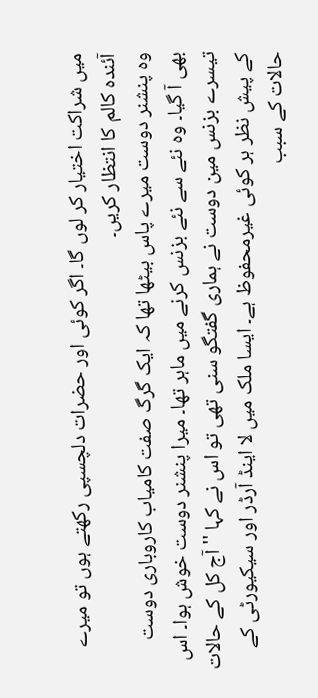میں شراکت اختیار کر لوں گا۔ اگر کوئی اور حضرات دلچسپی رکھتے ہوں تو میرے آئندہ کالم کا انتظار کریں۔
وہ پنشنر دوست میرے پاس بیٹھا تھا کہ ایک گرگ صفت کامیاب کاروباری دوست بھی آ گیا۔ وہ نئے سے نئے بزنس کرنے میں ماہر تھا۔ میرا پنشنر دوست خوش ہوا۔ اس تیسرے بزنس مین دوست نے ہماری گفتگو سنی تھی تو اس نے کہا ''آج کل کے حالات کے پیش نظر ہر کوئی غیرمحفوظ ہے۔ ایسا ملک میں لا اینڈ آرڈر اور سیکیورٹی کے حالات کے سبب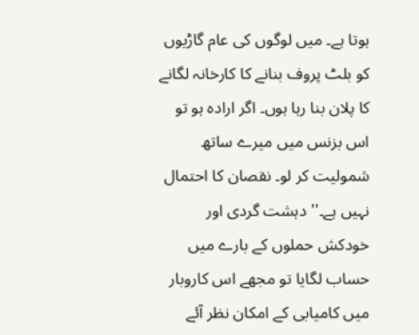ہوتا ہے۔ میں لوگوں کی عام گاڑیوں کو بلٹ پروف بنانے کا کارخانہ لگانے کا پلان بنا رہا ہوں۔ اگر ارادہ ہو تو اس بزنس میں میرے ساتھ شمولیت کر لو۔ نقصان کا احتمال نہیں ہے۔'' دہشت گردی اور خودکش حملوں کے بارے میں حساب لگایا تو مجھے اس کاروبار میں کامیابی کے امکان نظر آئے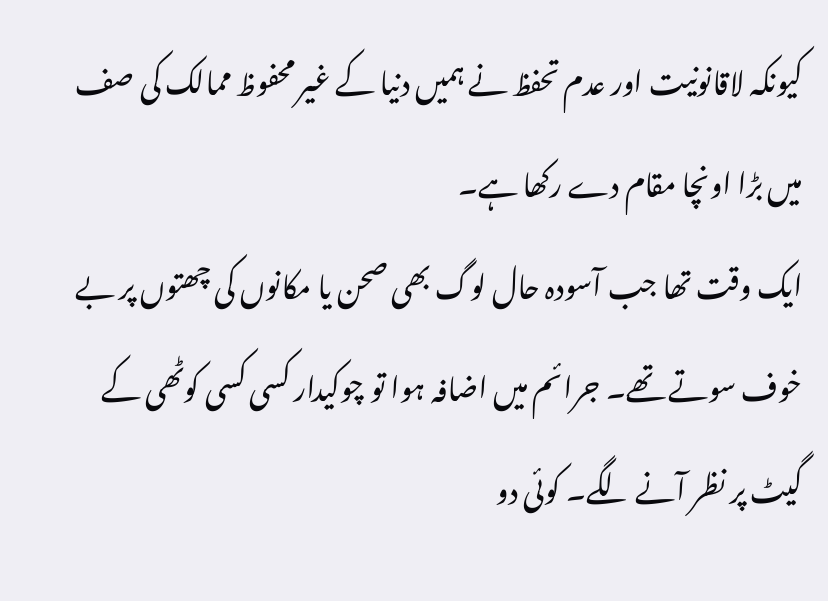کیونکہ لاقانونیت اور عدم تحفظ نے ہمیں دنیا کے غیر محفوظ ممالک کی صف میں بڑا اونچا مقام دے رکھا ہے۔
ایک وقت تھا جب آسودہ حال لوگ بھی صحن یا مکانوں کی چھتوں پر بے خوف سوتے تھے۔ جرائم میں اضافہ ہوا تو چوکیدار کسی کسی کوٹھی کے گیٹ پر نظر آنے لگے۔ کوئی دو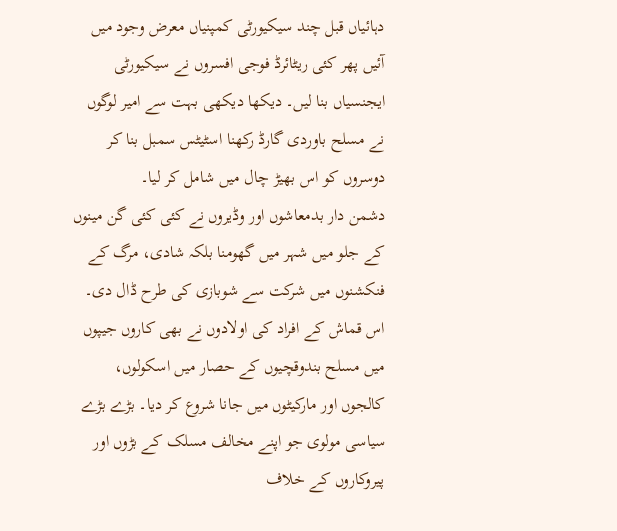دہائیاں قبل چند سیکیورٹی کمپنیاں معرض وجود میں آئیں پھر کئی ریٹائرڈ فوجی افسروں نے سیکیورٹی ایجنسیاں بنا لیں۔ دیکھا دیکھی بہت سے امیر لوگوں نے مسلح باوردی گارڈ رکھنا اسٹیٹس سمبل بنا کر دوسروں کو اس بھیڑ چال میں شامل کر لیا۔
دشمن دار بدمعاشوں اور وڈیروں نے کئی کئی گن مینوں کے جلو میں شہر میں گھومنا بلکہ شادی، مرگ کے فنکشنوں میں شرکت سے شوبازی کی طرح ڈال دی۔ اس قماش کے افراد کی اولادوں نے بھی کاروں جیپوں میں مسلح بندوقچیوں کے حصار میں اسکولوں، کالجوں اور مارکیٹوں میں جانا شروع کر دیا۔ بڑے بڑے سیاسی مولوی جو اپنے مخالف مسلک کے بڑوں اور پیروکاروں کے خلاف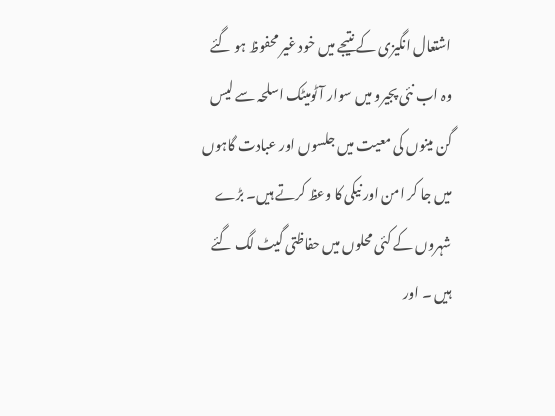اشتعال انگیزی کے نتیجے میں خود غیر محفوظ ہو گئے وہ اب نئی پجیرو میں سوار آٹومیٹک اسلحہ سے لیس گن مینوں کی معیت میں جلسوں اور عبادت گاہوں میں جا کر امن اور نیکی کا وعظ کرتے ہیں۔ بڑے شہروں کے کئی محلوں میں حفاظتی گیٹ لگ گئے ہیں ۔ اور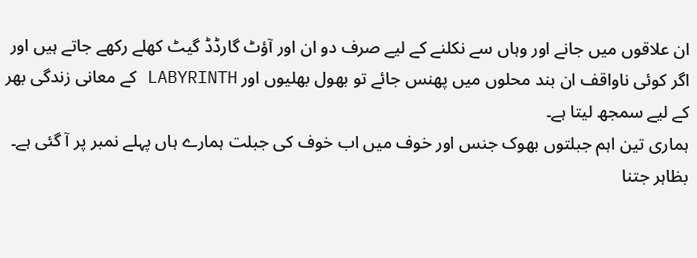ان علاقوں میں جانے اور وہاں سے نکلنے کے لیے صرف دو ان اور آؤٹ گارڈڈ گیٹ کھلے رکھے جاتے ہیں اور اگر کوئی ناواقف ان بند محلوں میں پھنس جائے تو بھول بھلیوں اور LABYRINTH کے معانی زندگی بھر کے لیے سمجھ لیتا ہے۔
ہماری تین اہم جبلتوں بھوک جنس اور خوف میں اب خوف کی جبلت ہمارے ہاں پہلے نمبر پر آ گئی ہے۔ بظاہر جتنا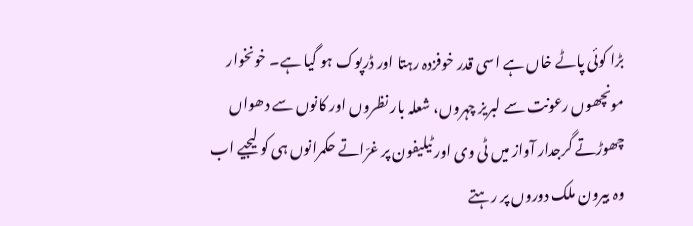بڑا کوئی پاٹے خاں ہے اسی قدر خوفزدہ رہتا اور ڈرپوک ہو گیا ہے۔ خونخوار مونچھوں رعونت سے لبریز چہروں، شعلہ بار نظروں اور کانوں سے دھواں چھوڑتے گرجدار آواز میں ٹی وی اور ٹیلیفون پر غرّاتے حکمرانوں ہی کو لیجیے اب وہ بیرون ملک دوروں پر رہتے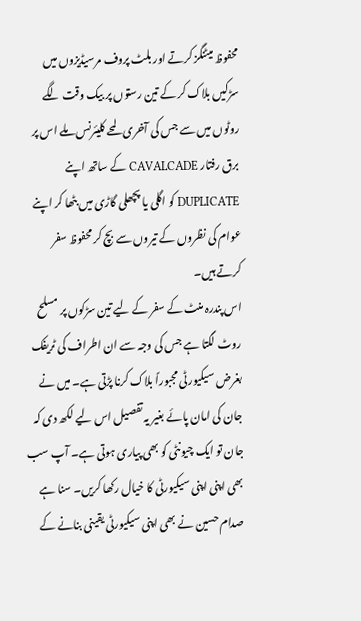محفوظ میٹنگز کرتے اور بلٹ پروف مرسیڈیزوں میں سڑکیں بلاک کر کے تین رستوں پر بیک وقت لگے روٹوں میں سے جس کی آخری لمحے کلیئرنس ملے اس پر برق رفتار CAVALCADE کے ساتھ اپنے DUPLICATE کو اگلی یا پچھلی گاڑی میں بٹھا کر اپنے عوام کی نظروں کے تیروں سے بچ کر محفوظ سفر کرتے ہیں۔
اس پندرہ منٹ کے سفر کے لیے تین سڑکوں پر مسلح روٹ لگتا ہے جس کی وجہ سے ان اطراف کی ٹریفک بغرض سیکیورٹی مجبوراً بلاک کرنا پڑتی ہے۔ میں نے جان کی امان پائے بغیر یہ تفصیل اس لیے لکھ دی کہ جان تو ایک چیونٹی کو بھی پیاری ہوتی ہے۔ آپ سب بھی اپنی اپنی سیکیورٹی کا خیال رکھا کریں۔ سنا ہے صدام حسین نے بھی اپنی سیکیورٹی یقینی بنانے کے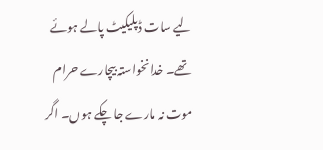لیے سات ڈپلیکیٹ پالے ہوئے تھے۔ خدانخواستہ بیچارے حرام موت نہ مارے جا چکے ہوں۔ اگر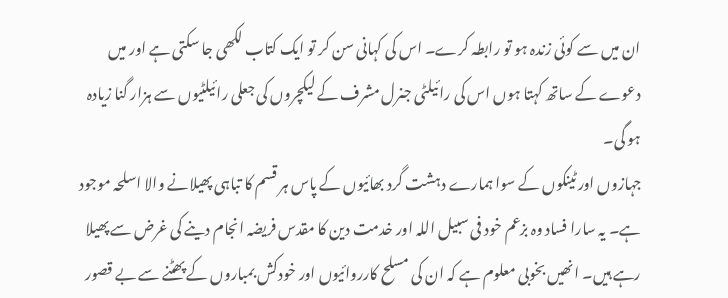ان میں سے کوئی زندہ ہو تو رابطہ کرے۔ اس کی کہانی سن کر تو ایک کتاب لکھی جا سکتی ہے اور میں دعوے کے ساتھ کہتا ہوں اس کی رائیلٹی جنرل مشرف کے لیکچروں کی جعلی رائیلٹیوں سے ہزار گنا زیادہ ہو گی۔
جہازوں اور ٹینکوں کے سوا ہمارے دہشت گرد بھائیوں کے پاس ہر قسم کا تباہی پھیلانے والا اسلحہ موجود ہے۔ یہ سارا فساد وہ بزعم خود فی سبیل اللہ اور خدمت دین کا مقدس فریضہ انجام دینے کی غرض سے پھیلا رہے ہیں۔ انھیں بخوبی معلوم ہے کہ ان کی مسلح کارروائیوں اور خودکش بمباروں کے پھٹنے سے بے قصور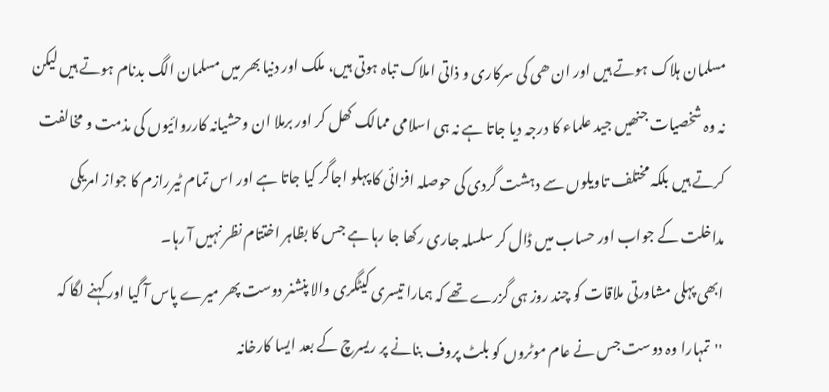مسلمان ہلاک ہوتے ہیں اور ان ھی کی سرکاری و ذاتی املاک تباہ ہوتی ہیں، ملک اور دنیا بھر میں مسلمان الگ بدنام ہوتے ہیں لیکن نہ وہ شخصیات جنھیں جید علماء کا درجہ دیا جاتا ہے نہ ہی اسلامی ممالک کھل کر اور برملا ان وحشیانہ کارروائیوں کی مذمت و مخالفت کرتے ہیں بلکہ مختلف تاویلوں سے دہشت گردی کی حوصلہ افزائی کا پہلو اجاگر کیا جاتا ہے اور اس تمام ٹیررازم کا جواز امریکی مداخلت کے جواب اور حساب میں ڈال کر سلسلہ جاری رکھا جا رہا ہے جس کا بظاہر اختتام نظر نہیں آ رہا۔
ابھی پہلی مشاورتی ملاقات کو چند روز ہی گزرے تھے کہ ہمارا تیسری کیٹگری والا پنشنر دوست پھر میرے پاس آ گیا اور کہنے لگا کہ ''تمہارا وہ دوست جس نے عام موٹروں کو بلٹ پروف بنانے پر ریسرچ کے بعد ایسا کارخانہ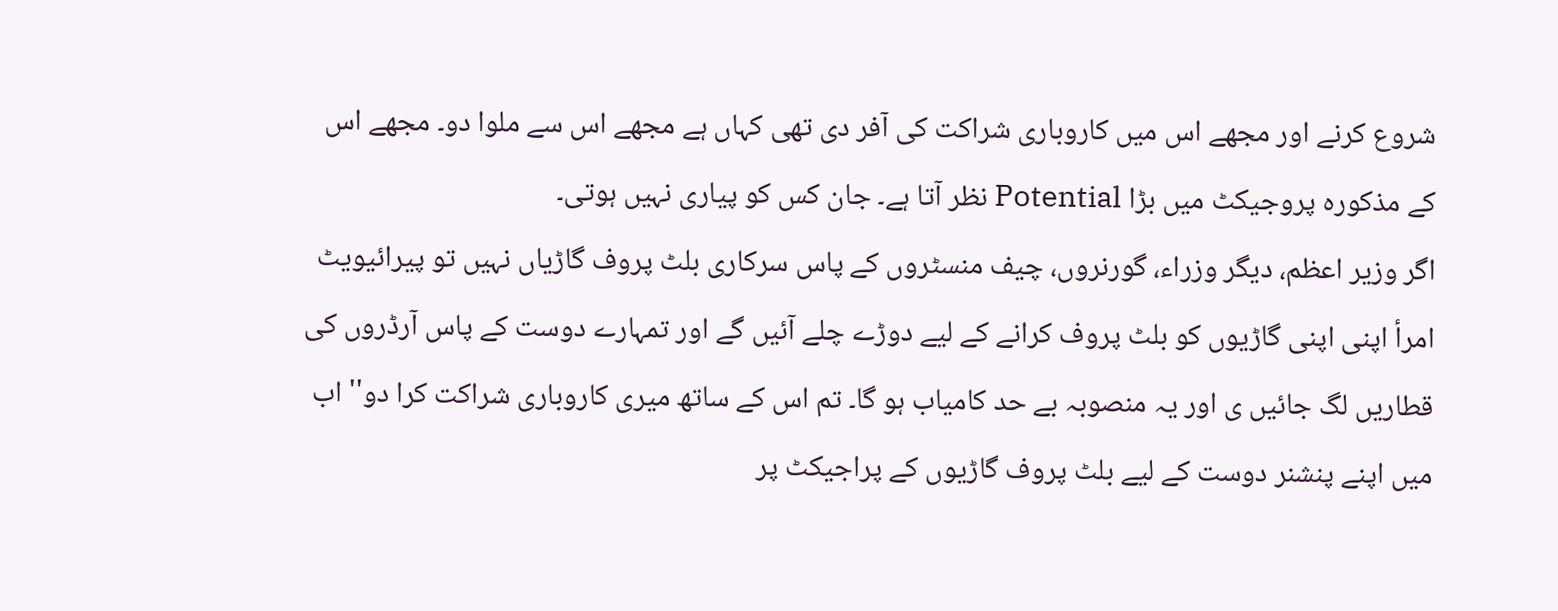شروع کرنے اور مجھے اس میں کاروباری شراکت کی آفر دی تھی کہاں ہے مجھے اس سے ملوا دو۔ مجھے اس کے مذکورہ پروجیکٹ میں بڑا Potential نظر آتا ہے۔ جان کس کو پیاری نہیں ہوتی۔
اگر وزیر اعظم، دیگر وزراء، گورنروں، چیف منسٹروں کے پاس سرکاری بلٹ پروف گاڑیاں نہیں تو پیرائیویٹ امرأ اپنی اپنی گاڑیوں کو بلٹ پروف کرانے کے لیے دوڑے چلے آئیں گے اور تمہارے دوست کے پاس آرڈروں کی قطاریں لگ جائیں ی اور یہ منصوبہ بے حد کامیاب ہو گا۔ تم اس کے ساتھ میری کاروباری شراکت کرا دو'' اب میں اپنے پنشنر دوست کے لیے بلٹ پروف گاڑیوں کے پراجیکٹ پر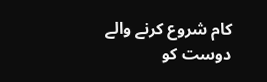کام شروع کرنے والے دوست کو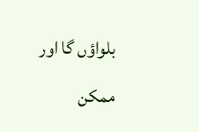بلواؤں گا اور ممکن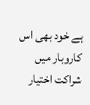ہے خود بھی اس کاروبار میں شراکت اختیار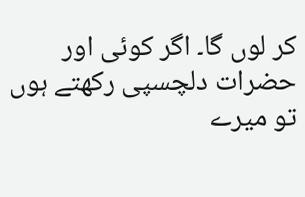کر لوں گا۔ اگر کوئی اور حضرات دلچسپی رکھتے ہوں تو میرے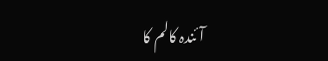آئندہ کالم کا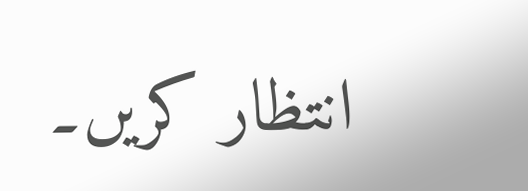انتظار کریں۔